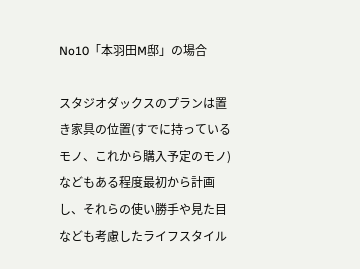No10「本羽田M邸」の場合

スタジオダックスのプランは置き家具の位置(すでに持っているモノ、これから購入予定のモノ)などもある程度最初から計画し、それらの使い勝手や見た目なども考慮したライフスタイル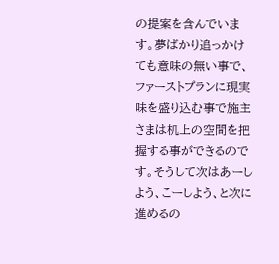の提案を含んでいます。夢ばかり追っかけても意味の無い事で、ファーストプランに現実味を盛り込む事で施主さまは机上の空間を把握する事ができるのです。そうして次はあーしよう、こーしよう、と次に進めるの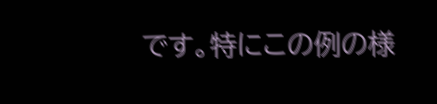です。特にこの例の様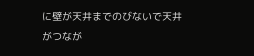に壁が天井までのびないで天井がつなが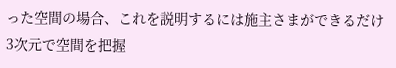った空間の場合、これを説明するには施主さまができるだけ3次元で空間を把握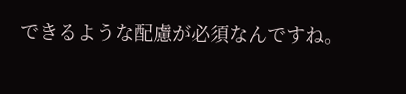できるような配慮が必須なんですね。